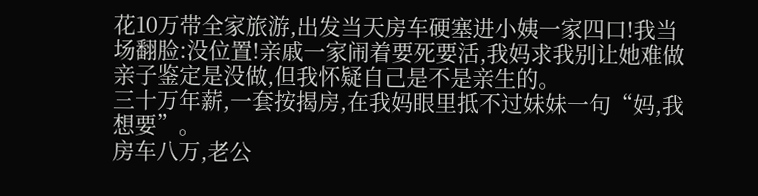花10万带全家旅游,出发当天房车硬塞进小姨一家四口!我当场翻脸:没位置!亲戚一家闹着要死要活,我妈求我别让她难做
亲子鉴定是没做,但我怀疑自己是不是亲生的。
三十万年薪,一套按揭房,在我妈眼里抵不过妹妹一句“妈,我想要”。
房车八万,老公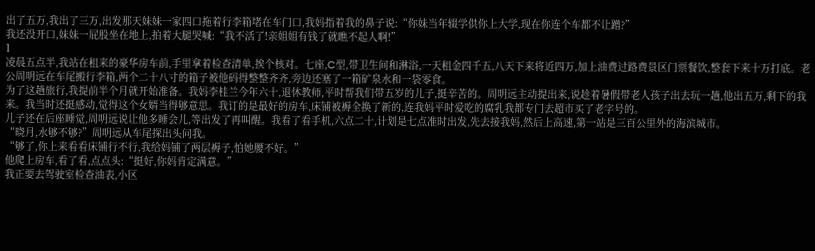出了五万,我出了三万,出发那天妹妹一家四口拖着行李箱堵在车门口,我妈指着我的鼻子说:“你妹当年辍学供你上大学,现在你连个车都不让蹭?”
我还没开口,妹妹一屁股坐在地上,拍着大腿哭喊:“我不活了!亲姐姐有钱了就瞧不起人啊!”
1
凌晨五点半,我站在租来的豪华房车前,手里拿着检查清单,挨个核对。七座,C型,带卫生间和淋浴,一天租金四千五,八天下来将近四万,加上油费过路费景区门票餐饮,整套下来十万打底。老公周明远在车尾搬行李箱,两个二十八寸的箱子被他码得整整齐齐,旁边还塞了一箱矿泉水和一袋零食。
为了这趟旅行,我提前半个月就开始准备。我妈李桂兰今年六十,退休教师,平时帮我们带五岁的儿子,挺辛苦的。周明远主动提出来,说趁着暑假带老人孩子出去玩一趟,他出五万,剩下的我来。我当时还挺感动,觉得这个女婿当得够意思。我订的是最好的房车,床铺被褥全换了新的,连我妈平时爱吃的腐乳我都专门去超市买了老字号的。
儿子还在后座睡觉,周明远说让他多睡会儿,等出发了再叫醒。我看了看手机,六点二十,计划是七点准时出发,先去接我妈,然后上高速,第一站是三百公里外的海滨城市。
“晓月,水够不够?”周明远从车尾探出头问我。
“够了,你上来看看床铺行不行,我给妈铺了两层褥子,怕她腰不好。”
他爬上房车,看了看,点点头:“挺好,你妈肯定满意。”
我正要去驾驶室检查油表,小区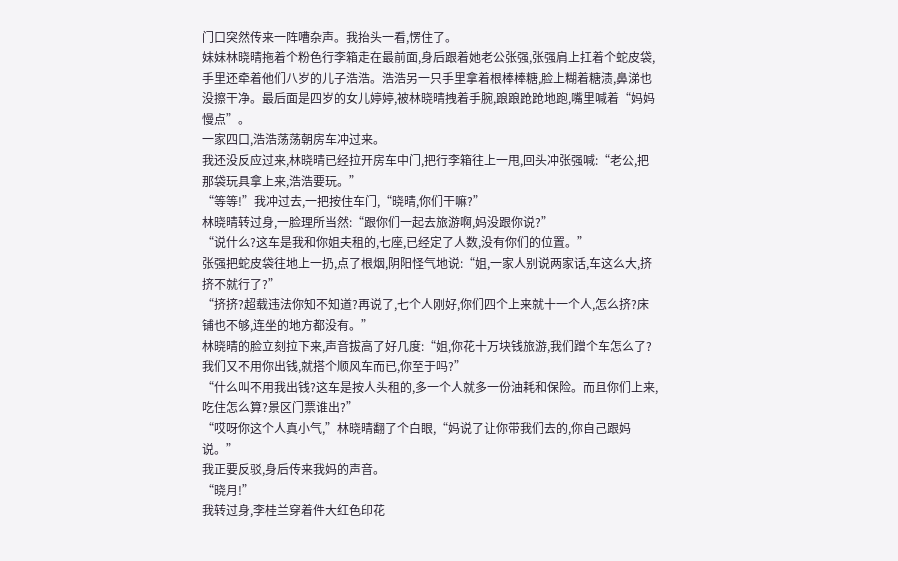门口突然传来一阵嘈杂声。我抬头一看,愣住了。
妹妹林晓晴拖着个粉色行李箱走在最前面,身后跟着她老公张强,张强肩上扛着个蛇皮袋,手里还牵着他们八岁的儿子浩浩。浩浩另一只手里拿着根棒棒糖,脸上糊着糖渍,鼻涕也没擦干净。最后面是四岁的女儿婷婷,被林晓晴拽着手腕,踉踉跄跄地跑,嘴里喊着“妈妈慢点”。
一家四口,浩浩荡荡朝房车冲过来。
我还没反应过来,林晓晴已经拉开房车中门,把行李箱往上一甩,回头冲张强喊:“老公,把那袋玩具拿上来,浩浩要玩。”
“等等!”我冲过去,一把按住车门,“晓晴,你们干嘛?”
林晓晴转过身,一脸理所当然:“跟你们一起去旅游啊,妈没跟你说?”
“说什么?这车是我和你姐夫租的,七座,已经定了人数,没有你们的位置。”
张强把蛇皮袋往地上一扔,点了根烟,阴阳怪气地说:“姐,一家人别说两家话,车这么大,挤挤不就行了?”
“挤挤?超载违法你知不知道?再说了,七个人刚好,你们四个上来就十一个人,怎么挤?床铺也不够,连坐的地方都没有。”
林晓晴的脸立刻拉下来,声音拔高了好几度:“姐,你花十万块钱旅游,我们蹭个车怎么了?我们又不用你出钱,就搭个顺风车而已,你至于吗?”
“什么叫不用我出钱?这车是按人头租的,多一个人就多一份油耗和保险。而且你们上来,吃住怎么算?景区门票谁出?”
“哎呀你这个人真小气,”林晓晴翻了个白眼,“妈说了让你带我们去的,你自己跟妈说。”
我正要反驳,身后传来我妈的声音。
“晓月!”
我转过身,李桂兰穿着件大红色印花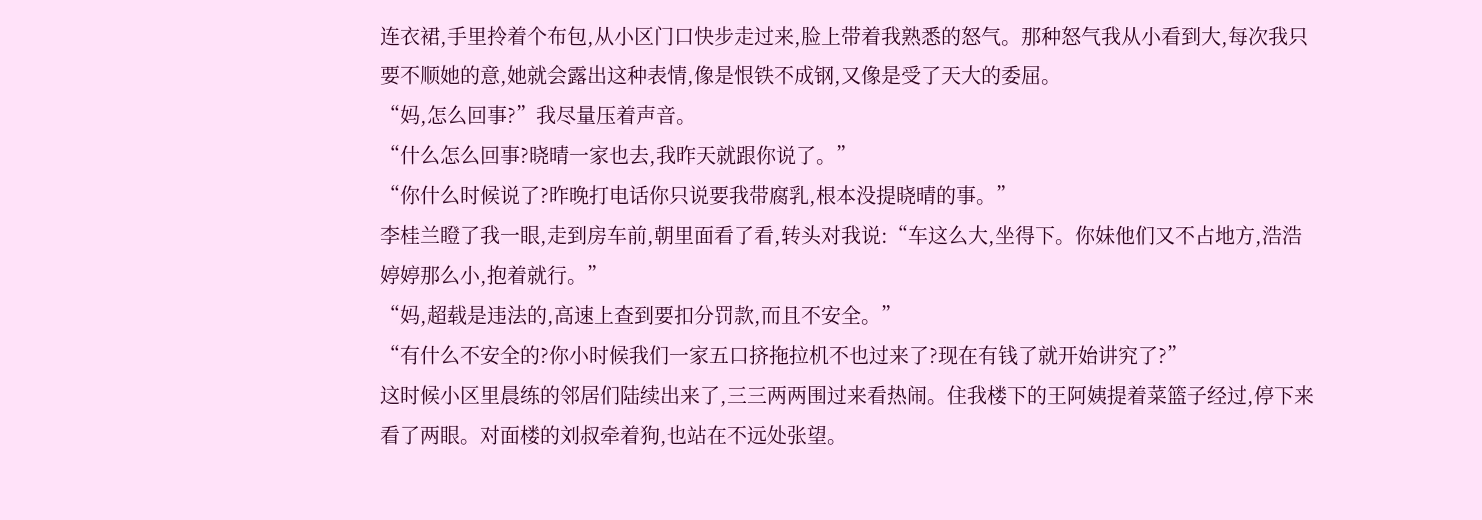连衣裙,手里拎着个布包,从小区门口快步走过来,脸上带着我熟悉的怒气。那种怒气我从小看到大,每次我只要不顺她的意,她就会露出这种表情,像是恨铁不成钢,又像是受了天大的委屈。
“妈,怎么回事?”我尽量压着声音。
“什么怎么回事?晓晴一家也去,我昨天就跟你说了。”
“你什么时候说了?昨晚打电话你只说要我带腐乳,根本没提晓晴的事。”
李桂兰瞪了我一眼,走到房车前,朝里面看了看,转头对我说:“车这么大,坐得下。你妹他们又不占地方,浩浩婷婷那么小,抱着就行。”
“妈,超载是违法的,高速上查到要扣分罚款,而且不安全。”
“有什么不安全的?你小时候我们一家五口挤拖拉机不也过来了?现在有钱了就开始讲究了?”
这时候小区里晨练的邻居们陆续出来了,三三两两围过来看热闹。住我楼下的王阿姨提着菜篮子经过,停下来看了两眼。对面楼的刘叔牵着狗,也站在不远处张望。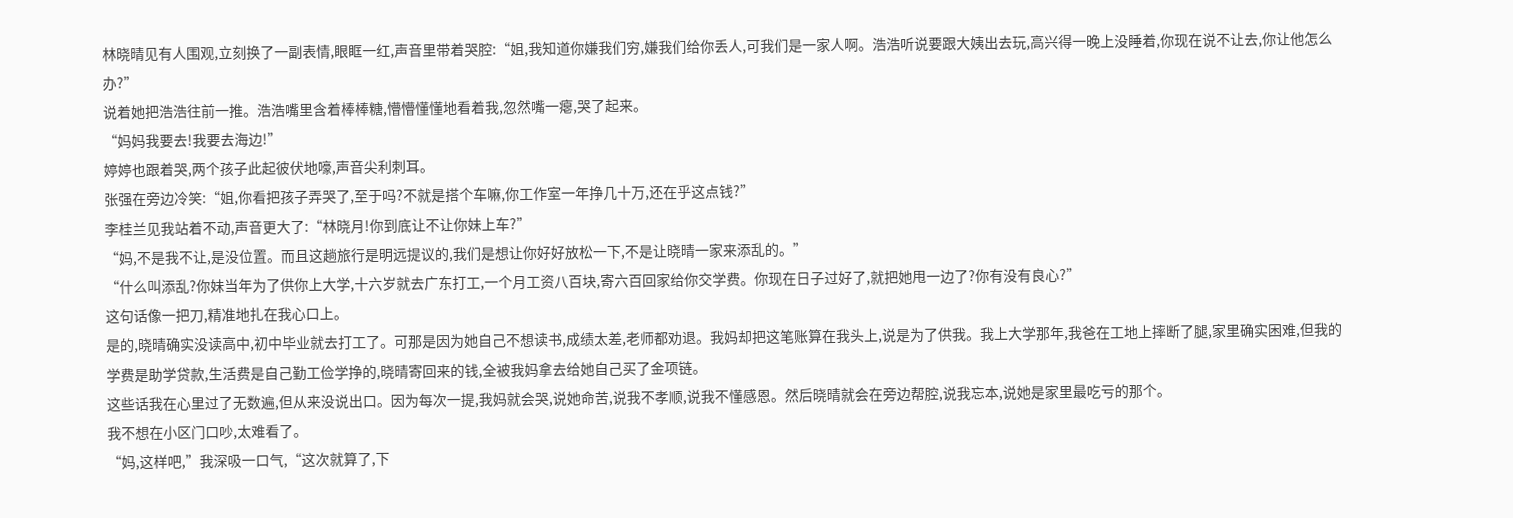林晓晴见有人围观,立刻换了一副表情,眼眶一红,声音里带着哭腔:“姐,我知道你嫌我们穷,嫌我们给你丢人,可我们是一家人啊。浩浩听说要跟大姨出去玩,高兴得一晚上没睡着,你现在说不让去,你让他怎么办?”
说着她把浩浩往前一推。浩浩嘴里含着棒棒糖,懵懵懂懂地看着我,忽然嘴一瘪,哭了起来。
“妈妈我要去!我要去海边!”
婷婷也跟着哭,两个孩子此起彼伏地嚎,声音尖利刺耳。
张强在旁边冷笑:“姐,你看把孩子弄哭了,至于吗?不就是搭个车嘛,你工作室一年挣几十万,还在乎这点钱?”
李桂兰见我站着不动,声音更大了:“林晓月!你到底让不让你妹上车?”
“妈,不是我不让,是没位置。而且这趟旅行是明远提议的,我们是想让你好好放松一下,不是让晓晴一家来添乱的。”
“什么叫添乱?你妹当年为了供你上大学,十六岁就去广东打工,一个月工资八百块,寄六百回家给你交学费。你现在日子过好了,就把她甩一边了?你有没有良心?”
这句话像一把刀,精准地扎在我心口上。
是的,晓晴确实没读高中,初中毕业就去打工了。可那是因为她自己不想读书,成绩太差,老师都劝退。我妈却把这笔账算在我头上,说是为了供我。我上大学那年,我爸在工地上摔断了腿,家里确实困难,但我的学费是助学贷款,生活费是自己勤工俭学挣的,晓晴寄回来的钱,全被我妈拿去给她自己买了金项链。
这些话我在心里过了无数遍,但从来没说出口。因为每次一提,我妈就会哭,说她命苦,说我不孝顺,说我不懂感恩。然后晓晴就会在旁边帮腔,说我忘本,说她是家里最吃亏的那个。
我不想在小区门口吵,太难看了。
“妈,这样吧,”我深吸一口气,“这次就算了,下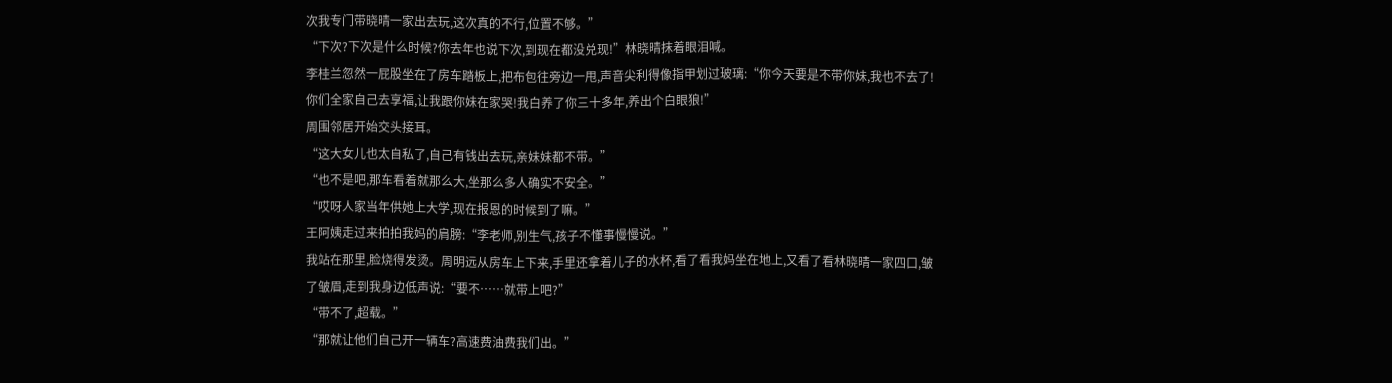次我专门带晓晴一家出去玩,这次真的不行,位置不够。”
“下次?下次是什么时候?你去年也说下次,到现在都没兑现!”林晓晴抹着眼泪喊。
李桂兰忽然一屁股坐在了房车踏板上,把布包往旁边一甩,声音尖利得像指甲划过玻璃:“你今天要是不带你妹,我也不去了!你们全家自己去享福,让我跟你妹在家哭!我白养了你三十多年,养出个白眼狼!”
周围邻居开始交头接耳。
“这大女儿也太自私了,自己有钱出去玩,亲妹妹都不带。”
“也不是吧,那车看着就那么大,坐那么多人确实不安全。”
“哎呀人家当年供她上大学,现在报恩的时候到了嘛。”
王阿姨走过来拍拍我妈的肩膀:“李老师,别生气,孩子不懂事慢慢说。”
我站在那里,脸烧得发烫。周明远从房车上下来,手里还拿着儿子的水杯,看了看我妈坐在地上,又看了看林晓晴一家四口,皱了皱眉,走到我身边低声说:“要不……就带上吧?”
“带不了,超载。”
“那就让他们自己开一辆车?高速费油费我们出。”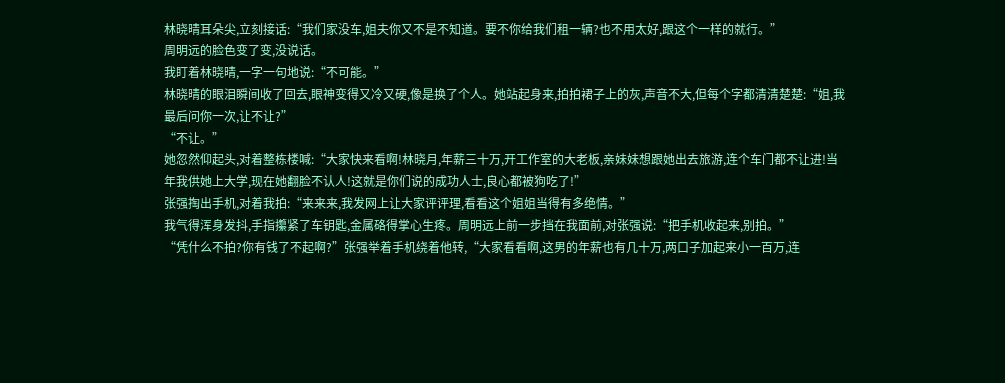林晓晴耳朵尖,立刻接话:“我们家没车,姐夫你又不是不知道。要不你给我们租一辆?也不用太好,跟这个一样的就行。”
周明远的脸色变了变,没说话。
我盯着林晓晴,一字一句地说:“不可能。”
林晓晴的眼泪瞬间收了回去,眼神变得又冷又硬,像是换了个人。她站起身来,拍拍裙子上的灰,声音不大,但每个字都清清楚楚:“姐,我最后问你一次,让不让?”
“不让。”
她忽然仰起头,对着整栋楼喊:“大家快来看啊!林晓月,年薪三十万,开工作室的大老板,亲妹妹想跟她出去旅游,连个车门都不让进!当年我供她上大学,现在她翻脸不认人!这就是你们说的成功人士,良心都被狗吃了!”
张强掏出手机,对着我拍:“来来来,我发网上让大家评评理,看看这个姐姐当得有多绝情。”
我气得浑身发抖,手指攥紧了车钥匙,金属硌得掌心生疼。周明远上前一步挡在我面前,对张强说:“把手机收起来,别拍。”
“凭什么不拍?你有钱了不起啊?”张强举着手机绕着他转,“大家看看啊,这男的年薪也有几十万,两口子加起来小一百万,连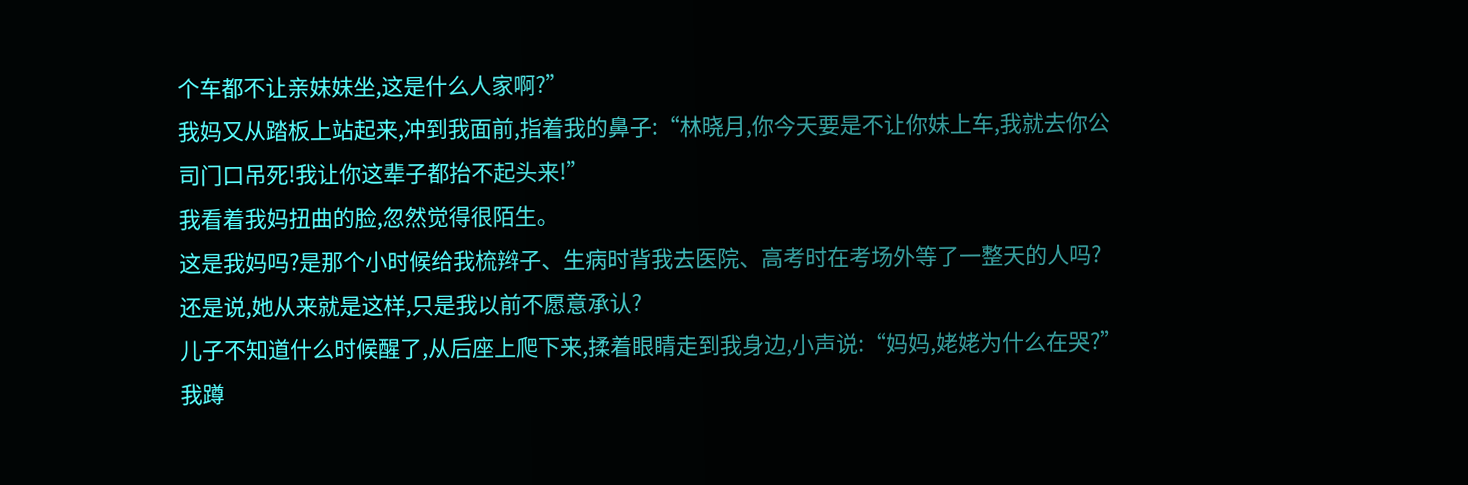个车都不让亲妹妹坐,这是什么人家啊?”
我妈又从踏板上站起来,冲到我面前,指着我的鼻子:“林晓月,你今天要是不让你妹上车,我就去你公司门口吊死!我让你这辈子都抬不起头来!”
我看着我妈扭曲的脸,忽然觉得很陌生。
这是我妈吗?是那个小时候给我梳辫子、生病时背我去医院、高考时在考场外等了一整天的人吗?
还是说,她从来就是这样,只是我以前不愿意承认?
儿子不知道什么时候醒了,从后座上爬下来,揉着眼睛走到我身边,小声说:“妈妈,姥姥为什么在哭?”
我蹲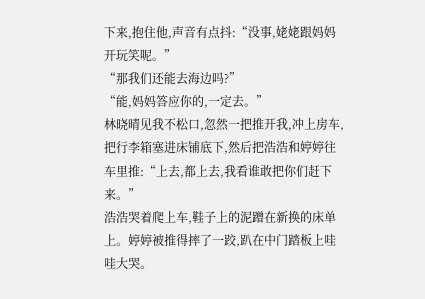下来,抱住他,声音有点抖:“没事,姥姥跟妈妈开玩笑呢。”
“那我们还能去海边吗?”
“能,妈妈答应你的,一定去。”
林晓晴见我不松口,忽然一把推开我,冲上房车,把行李箱塞进床铺底下,然后把浩浩和婷婷往车里推:“上去,都上去,我看谁敢把你们赶下来。”
浩浩哭着爬上车,鞋子上的泥蹭在新换的床单上。婷婷被推得摔了一跤,趴在中门踏板上哇哇大哭。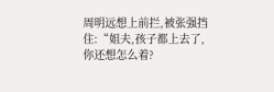周明远想上前拦,被张强挡住:“姐夫,孩子都上去了,你还想怎么着?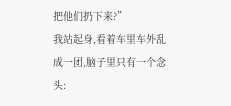把他们扔下来?”
我站起身,看着车里车外乱成一团,脑子里只有一个念头: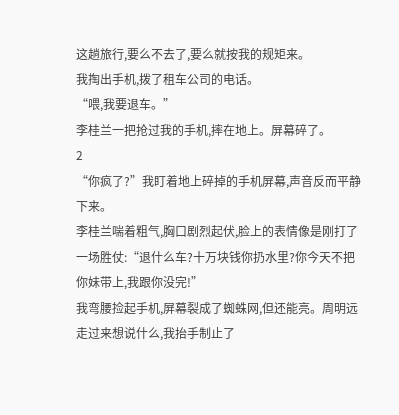这趟旅行,要么不去了,要么就按我的规矩来。
我掏出手机,拨了租车公司的电话。
“喂,我要退车。”
李桂兰一把抢过我的手机,摔在地上。屏幕碎了。
2
“你疯了?”我盯着地上碎掉的手机屏幕,声音反而平静下来。
李桂兰喘着粗气,胸口剧烈起伏,脸上的表情像是刚打了一场胜仗:“退什么车?十万块钱你扔水里?你今天不把你妹带上,我跟你没完!”
我弯腰捡起手机,屏幕裂成了蜘蛛网,但还能亮。周明远走过来想说什么,我抬手制止了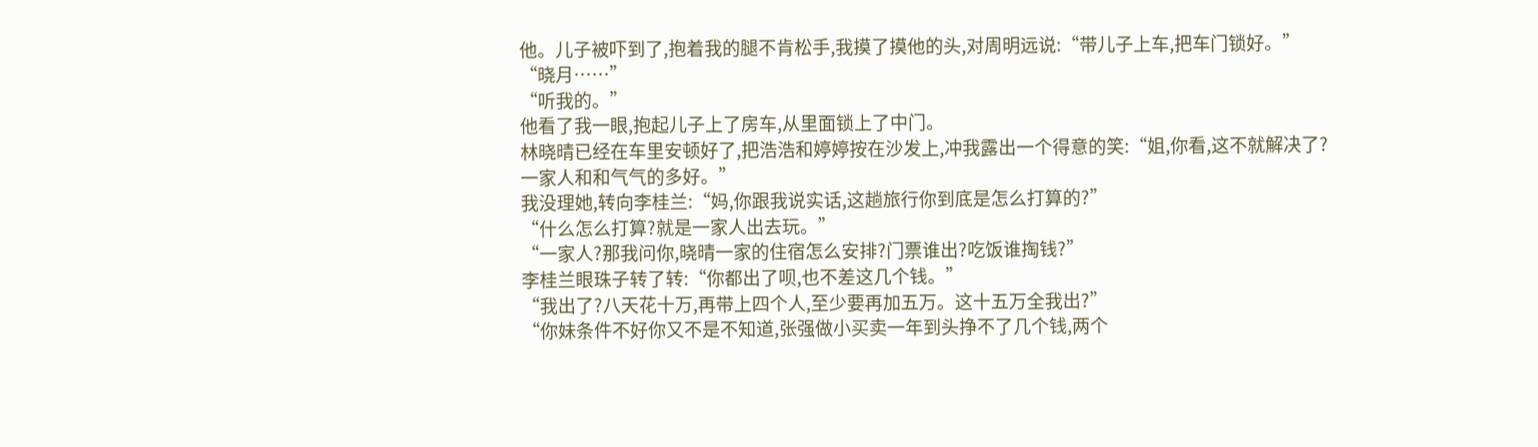他。儿子被吓到了,抱着我的腿不肯松手,我摸了摸他的头,对周明远说:“带儿子上车,把车门锁好。”
“晓月……”
“听我的。”
他看了我一眼,抱起儿子上了房车,从里面锁上了中门。
林晓晴已经在车里安顿好了,把浩浩和婷婷按在沙发上,冲我露出一个得意的笑:“姐,你看,这不就解决了?一家人和和气气的多好。”
我没理她,转向李桂兰:“妈,你跟我说实话,这趟旅行你到底是怎么打算的?”
“什么怎么打算?就是一家人出去玩。”
“一家人?那我问你,晓晴一家的住宿怎么安排?门票谁出?吃饭谁掏钱?”
李桂兰眼珠子转了转:“你都出了呗,也不差这几个钱。”
“我出了?八天花十万,再带上四个人,至少要再加五万。这十五万全我出?”
“你妹条件不好你又不是不知道,张强做小买卖一年到头挣不了几个钱,两个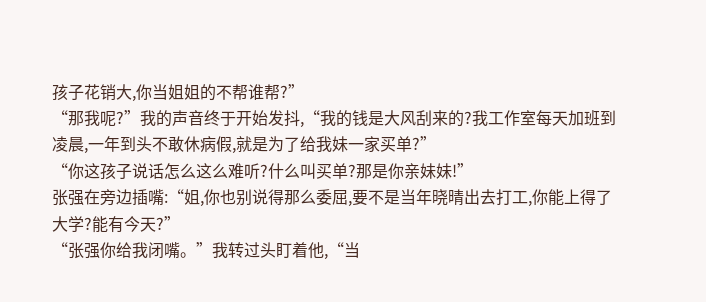孩子花销大,你当姐姐的不帮谁帮?”
“那我呢?”我的声音终于开始发抖,“我的钱是大风刮来的?我工作室每天加班到凌晨,一年到头不敢休病假,就是为了给我妹一家买单?”
“你这孩子说话怎么这么难听?什么叫买单?那是你亲妹妹!”
张强在旁边插嘴:“姐,你也别说得那么委屈,要不是当年晓晴出去打工,你能上得了大学?能有今天?”
“张强你给我闭嘴。”我转过头盯着他,“当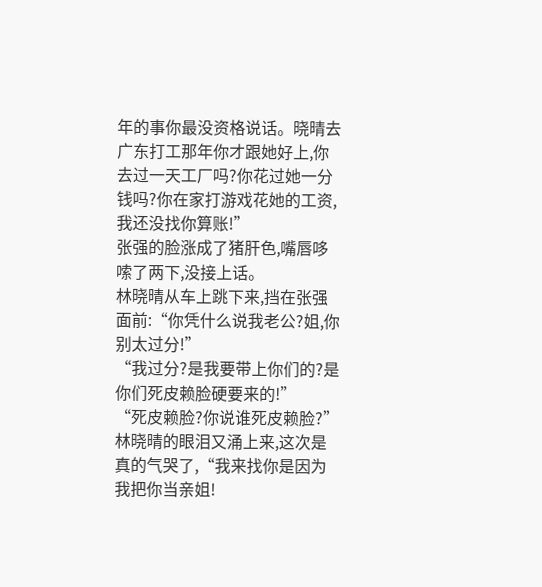年的事你最没资格说话。晓晴去广东打工那年你才跟她好上,你去过一天工厂吗?你花过她一分钱吗?你在家打游戏花她的工资,我还没找你算账!”
张强的脸涨成了猪肝色,嘴唇哆嗦了两下,没接上话。
林晓晴从车上跳下来,挡在张强面前:“你凭什么说我老公?姐,你别太过分!”
“我过分?是我要带上你们的?是你们死皮赖脸硬要来的!”
“死皮赖脸?你说谁死皮赖脸?”林晓晴的眼泪又涌上来,这次是真的气哭了,“我来找你是因为我把你当亲姐!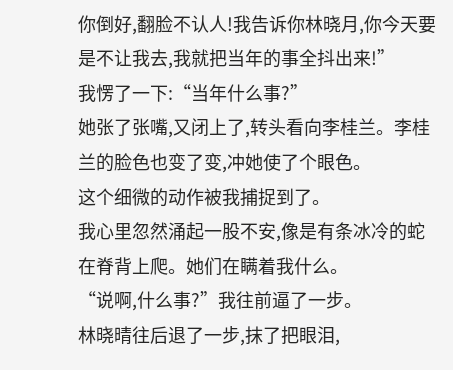你倒好,翻脸不认人!我告诉你林晓月,你今天要是不让我去,我就把当年的事全抖出来!”
我愣了一下:“当年什么事?”
她张了张嘴,又闭上了,转头看向李桂兰。李桂兰的脸色也变了变,冲她使了个眼色。
这个细微的动作被我捕捉到了。
我心里忽然涌起一股不安,像是有条冰冷的蛇在脊背上爬。她们在瞒着我什么。
“说啊,什么事?”我往前逼了一步。
林晓晴往后退了一步,抹了把眼泪,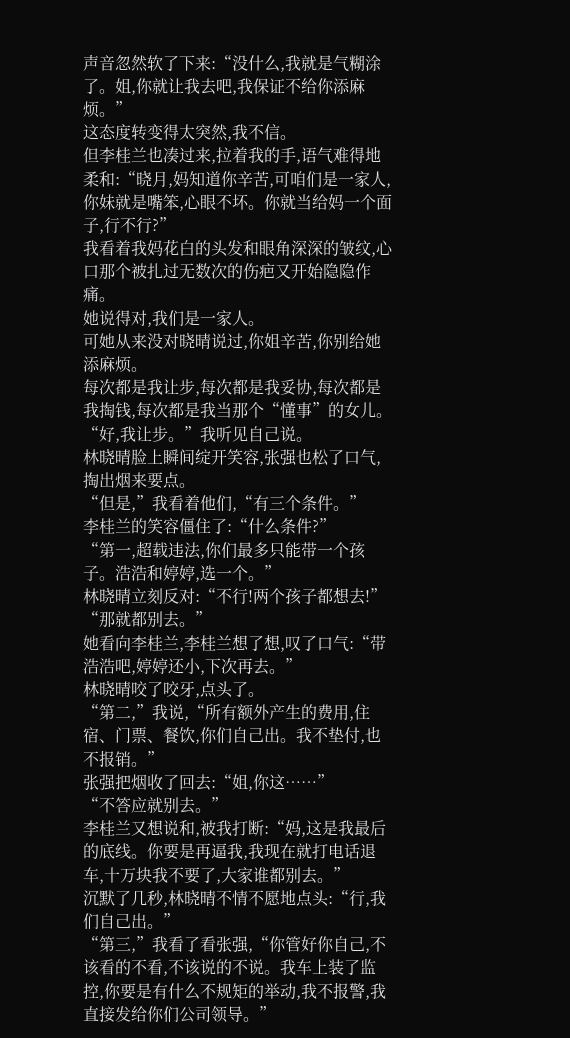声音忽然软了下来:“没什么,我就是气糊涂了。姐,你就让我去吧,我保证不给你添麻烦。”
这态度转变得太突然,我不信。
但李桂兰也凑过来,拉着我的手,语气难得地柔和:“晓月,妈知道你辛苦,可咱们是一家人,你妹就是嘴笨,心眼不坏。你就当给妈一个面子,行不行?”
我看着我妈花白的头发和眼角深深的皱纹,心口那个被扎过无数次的伤疤又开始隐隐作痛。
她说得对,我们是一家人。
可她从来没对晓晴说过,你姐辛苦,你别给她添麻烦。
每次都是我让步,每次都是我妥协,每次都是我掏钱,每次都是我当那个“懂事”的女儿。
“好,我让步。”我听见自己说。
林晓晴脸上瞬间绽开笑容,张强也松了口气,掏出烟来要点。
“但是,”我看着他们,“有三个条件。”
李桂兰的笑容僵住了:“什么条件?”
“第一,超载违法,你们最多只能带一个孩子。浩浩和婷婷,选一个。”
林晓晴立刻反对:“不行!两个孩子都想去!”
“那就都别去。”
她看向李桂兰,李桂兰想了想,叹了口气:“带浩浩吧,婷婷还小,下次再去。”
林晓晴咬了咬牙,点头了。
“第二,”我说,“所有额外产生的费用,住宿、门票、餐饮,你们自己出。我不垫付,也不报销。”
张强把烟收了回去:“姐,你这……”
“不答应就别去。”
李桂兰又想说和,被我打断:“妈,这是我最后的底线。你要是再逼我,我现在就打电话退车,十万块我不要了,大家谁都别去。”
沉默了几秒,林晓晴不情不愿地点头:“行,我们自己出。”
“第三,”我看了看张强,“你管好你自己,不该看的不看,不该说的不说。我车上装了监控,你要是有什么不规矩的举动,我不报警,我直接发给你们公司领导。”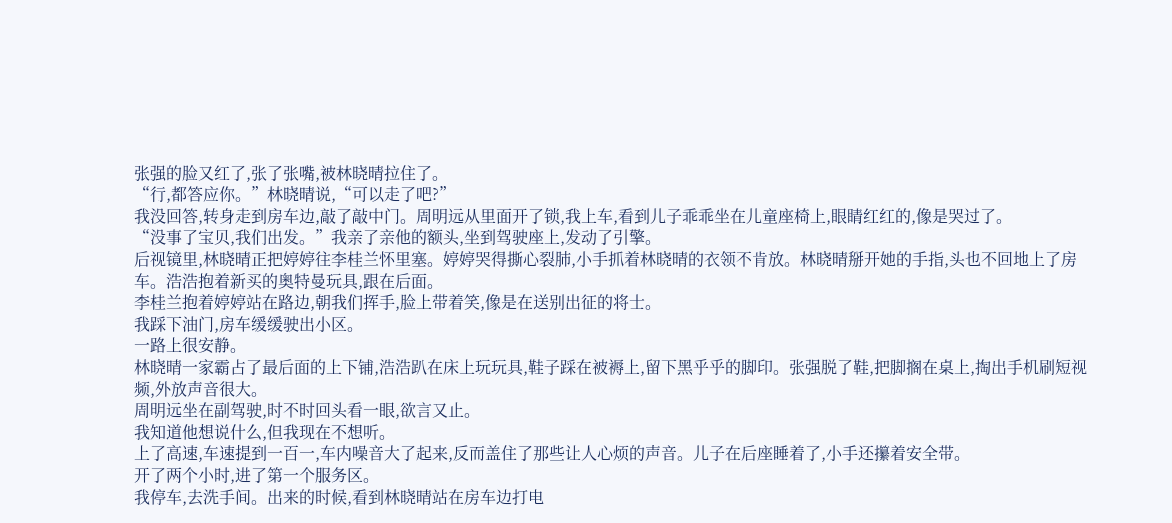张强的脸又红了,张了张嘴,被林晓晴拉住了。
“行,都答应你。”林晓晴说,“可以走了吧?”
我没回答,转身走到房车边,敲了敲中门。周明远从里面开了锁,我上车,看到儿子乖乖坐在儿童座椅上,眼睛红红的,像是哭过了。
“没事了宝贝,我们出发。”我亲了亲他的额头,坐到驾驶座上,发动了引擎。
后视镜里,林晓晴正把婷婷往李桂兰怀里塞。婷婷哭得撕心裂肺,小手抓着林晓晴的衣领不肯放。林晓晴掰开她的手指,头也不回地上了房车。浩浩抱着新买的奥特曼玩具,跟在后面。
李桂兰抱着婷婷站在路边,朝我们挥手,脸上带着笑,像是在送别出征的将士。
我踩下油门,房车缓缓驶出小区。
一路上很安静。
林晓晴一家霸占了最后面的上下铺,浩浩趴在床上玩玩具,鞋子踩在被褥上,留下黑乎乎的脚印。张强脱了鞋,把脚搁在桌上,掏出手机刷短视频,外放声音很大。
周明远坐在副驾驶,时不时回头看一眼,欲言又止。
我知道他想说什么,但我现在不想听。
上了高速,车速提到一百一,车内噪音大了起来,反而盖住了那些让人心烦的声音。儿子在后座睡着了,小手还攥着安全带。
开了两个小时,进了第一个服务区。
我停车,去洗手间。出来的时候,看到林晓晴站在房车边打电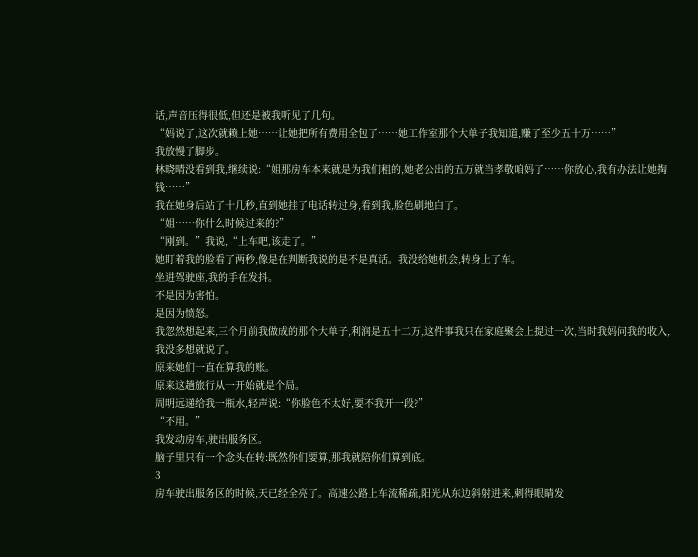话,声音压得很低,但还是被我听见了几句。
“妈说了,这次就赖上她……让她把所有费用全包了……她工作室那个大单子我知道,赚了至少五十万……”
我放慢了脚步。
林晓晴没看到我,继续说:“姐那房车本来就是为我们租的,她老公出的五万就当孝敬咱妈了……你放心,我有办法让她掏钱……”
我在她身后站了十几秒,直到她挂了电话转过身,看到我,脸色刷地白了。
“姐……你什么时候过来的?”
“刚到。”我说,“上车吧,该走了。”
她盯着我的脸看了两秒,像是在判断我说的是不是真话。我没给她机会,转身上了车。
坐进驾驶座,我的手在发抖。
不是因为害怕。
是因为愤怒。
我忽然想起来,三个月前我做成的那个大单子,利润是五十二万,这件事我只在家庭聚会上提过一次,当时我妈问我的收入,我没多想就说了。
原来她们一直在算我的账。
原来这趟旅行从一开始就是个局。
周明远递给我一瓶水,轻声说:“你脸色不太好,要不我开一段?”
“不用。”
我发动房车,驶出服务区。
脑子里只有一个念头在转:既然你们要算,那我就陪你们算到底。
3
房车驶出服务区的时候,天已经全亮了。高速公路上车流稀疏,阳光从东边斜射进来,刺得眼睛发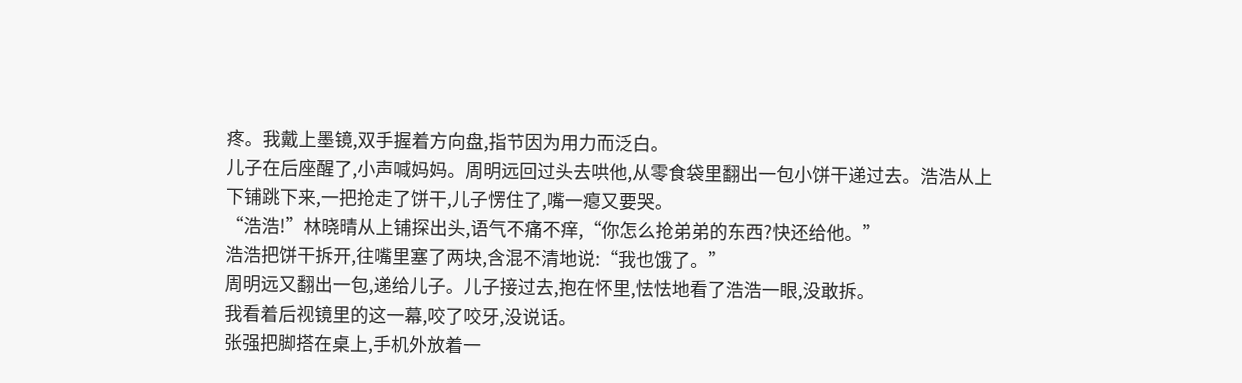疼。我戴上墨镜,双手握着方向盘,指节因为用力而泛白。
儿子在后座醒了,小声喊妈妈。周明远回过头去哄他,从零食袋里翻出一包小饼干递过去。浩浩从上下铺跳下来,一把抢走了饼干,儿子愣住了,嘴一瘪又要哭。
“浩浩!”林晓晴从上铺探出头,语气不痛不痒,“你怎么抢弟弟的东西?快还给他。”
浩浩把饼干拆开,往嘴里塞了两块,含混不清地说:“我也饿了。”
周明远又翻出一包,递给儿子。儿子接过去,抱在怀里,怯怯地看了浩浩一眼,没敢拆。
我看着后视镜里的这一幕,咬了咬牙,没说话。
张强把脚搭在桌上,手机外放着一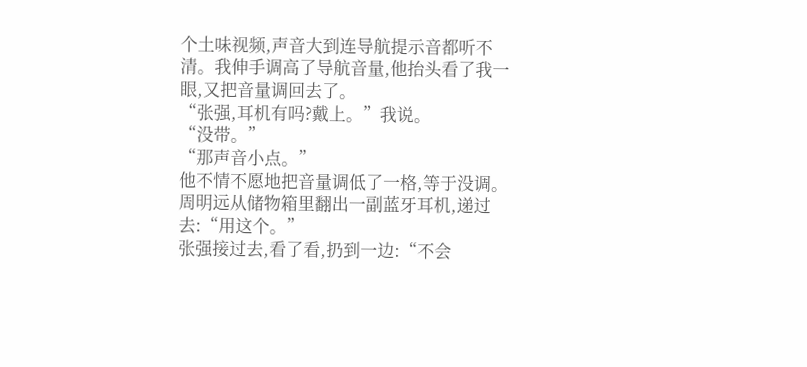个土味视频,声音大到连导航提示音都听不清。我伸手调高了导航音量,他抬头看了我一眼,又把音量调回去了。
“张强,耳机有吗?戴上。”我说。
“没带。”
“那声音小点。”
他不情不愿地把音量调低了一格,等于没调。周明远从储物箱里翻出一副蓝牙耳机,递过去:“用这个。”
张强接过去,看了看,扔到一边:“不会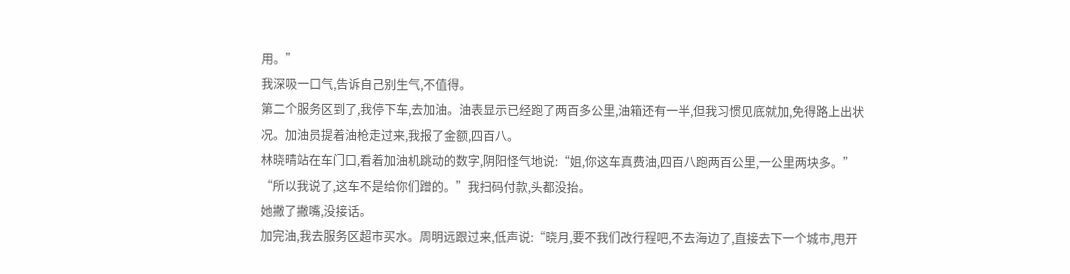用。”
我深吸一口气,告诉自己别生气,不值得。
第二个服务区到了,我停下车,去加油。油表显示已经跑了两百多公里,油箱还有一半,但我习惯见底就加,免得路上出状况。加油员提着油枪走过来,我报了金额,四百八。
林晓晴站在车门口,看着加油机跳动的数字,阴阳怪气地说:“姐,你这车真费油,四百八跑两百公里,一公里两块多。”
“所以我说了,这车不是给你们蹭的。”我扫码付款,头都没抬。
她撇了撇嘴,没接话。
加完油,我去服务区超市买水。周明远跟过来,低声说:“晓月,要不我们改行程吧,不去海边了,直接去下一个城市,甩开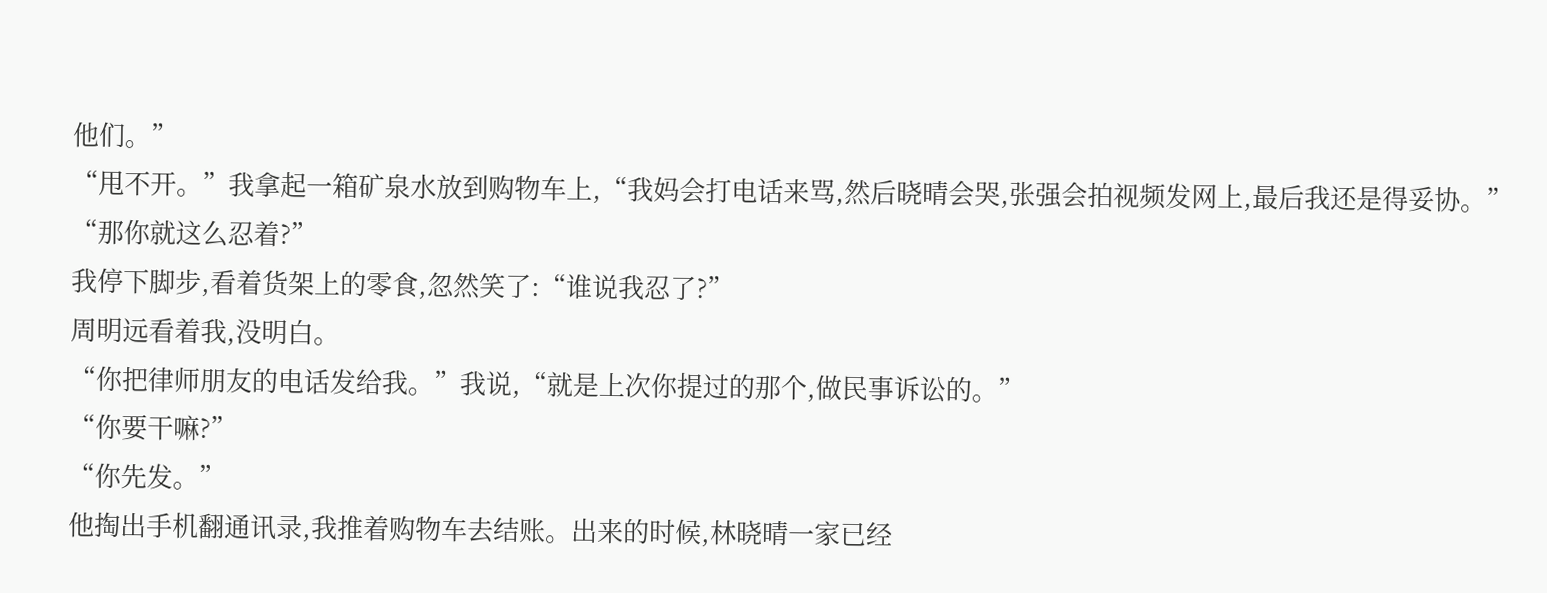他们。”
“甩不开。”我拿起一箱矿泉水放到购物车上,“我妈会打电话来骂,然后晓晴会哭,张强会拍视频发网上,最后我还是得妥协。”
“那你就这么忍着?”
我停下脚步,看着货架上的零食,忽然笑了:“谁说我忍了?”
周明远看着我,没明白。
“你把律师朋友的电话发给我。”我说,“就是上次你提过的那个,做民事诉讼的。”
“你要干嘛?”
“你先发。”
他掏出手机翻通讯录,我推着购物车去结账。出来的时候,林晓晴一家已经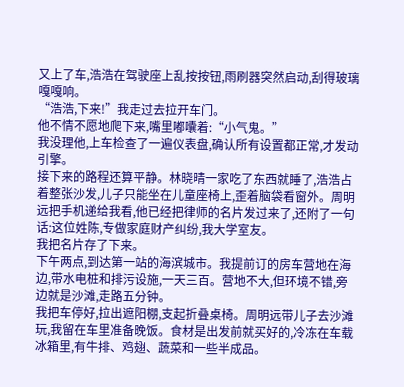又上了车,浩浩在驾驶座上乱按按钮,雨刷器突然启动,刮得玻璃嘎嘎响。
“浩浩,下来!”我走过去拉开车门。
他不情不愿地爬下来,嘴里嘟囔着:“小气鬼。”
我没理他,上车检查了一遍仪表盘,确认所有设置都正常,才发动引擎。
接下来的路程还算平静。林晓晴一家吃了东西就睡了,浩浩占着整张沙发,儿子只能坐在儿童座椅上,歪着脑袋看窗外。周明远把手机递给我看,他已经把律师的名片发过来了,还附了一句话:这位姓陈,专做家庭财产纠纷,我大学室友。
我把名片存了下来。
下午两点,到达第一站的海滨城市。我提前订的房车营地在海边,带水电桩和排污设施,一天三百。营地不大,但环境不错,旁边就是沙滩,走路五分钟。
我把车停好,拉出遮阳棚,支起折叠桌椅。周明远带儿子去沙滩玩,我留在车里准备晚饭。食材是出发前就买好的,冷冻在车载冰箱里,有牛排、鸡翅、蔬菜和一些半成品。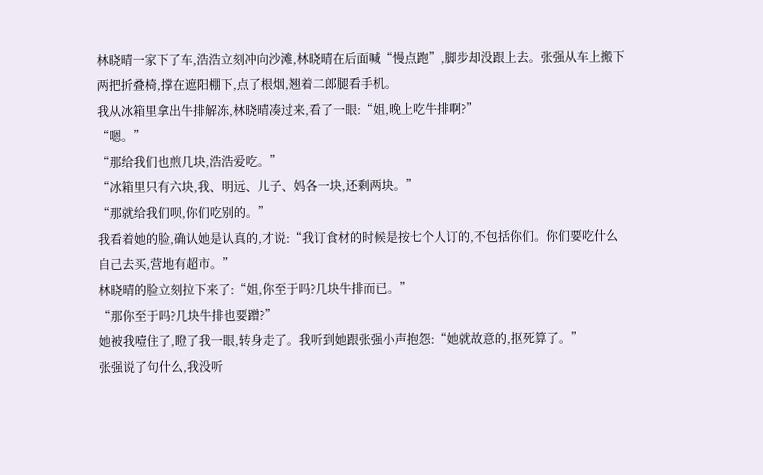林晓晴一家下了车,浩浩立刻冲向沙滩,林晓晴在后面喊“慢点跑”,脚步却没跟上去。张强从车上搬下两把折叠椅,撑在遮阳棚下,点了根烟,翘着二郎腿看手机。
我从冰箱里拿出牛排解冻,林晓晴凑过来,看了一眼:“姐,晚上吃牛排啊?”
“嗯。”
“那给我们也煎几块,浩浩爱吃。”
“冰箱里只有六块,我、明远、儿子、妈各一块,还剩两块。”
“那就给我们呗,你们吃别的。”
我看着她的脸,确认她是认真的,才说:“我订食材的时候是按七个人订的,不包括你们。你们要吃什么自己去买,营地有超市。”
林晓晴的脸立刻拉下来了:“姐,你至于吗?几块牛排而已。”
“那你至于吗?几块牛排也要蹭?”
她被我噎住了,瞪了我一眼,转身走了。我听到她跟张强小声抱怨:“她就故意的,抠死算了。”
张强说了句什么,我没听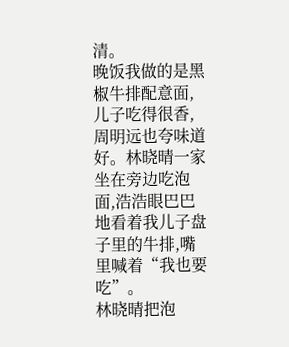清。
晚饭我做的是黑椒牛排配意面,儿子吃得很香,周明远也夸味道好。林晓晴一家坐在旁边吃泡面,浩浩眼巴巴地看着我儿子盘子里的牛排,嘴里喊着“我也要吃”。
林晓晴把泡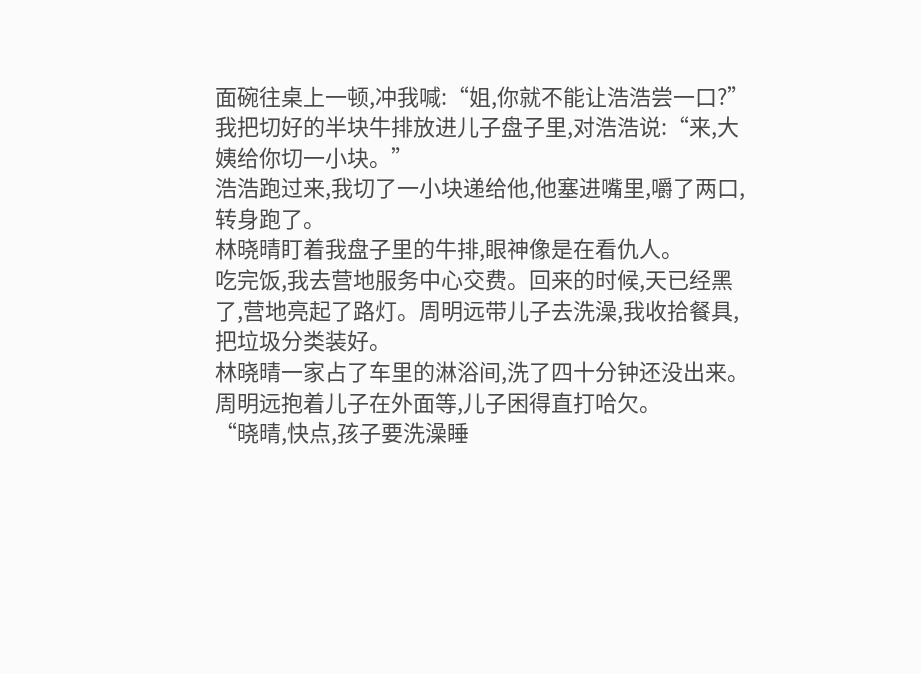面碗往桌上一顿,冲我喊:“姐,你就不能让浩浩尝一口?”
我把切好的半块牛排放进儿子盘子里,对浩浩说:“来,大姨给你切一小块。”
浩浩跑过来,我切了一小块递给他,他塞进嘴里,嚼了两口,转身跑了。
林晓晴盯着我盘子里的牛排,眼神像是在看仇人。
吃完饭,我去营地服务中心交费。回来的时候,天已经黑了,营地亮起了路灯。周明远带儿子去洗澡,我收拾餐具,把垃圾分类装好。
林晓晴一家占了车里的淋浴间,洗了四十分钟还没出来。周明远抱着儿子在外面等,儿子困得直打哈欠。
“晓晴,快点,孩子要洗澡睡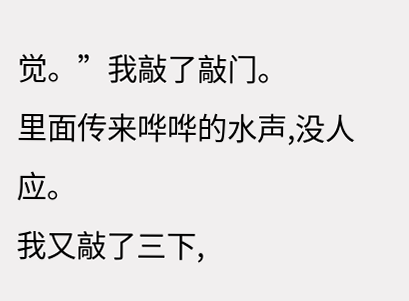觉。”我敲了敲门。
里面传来哗哗的水声,没人应。
我又敲了三下,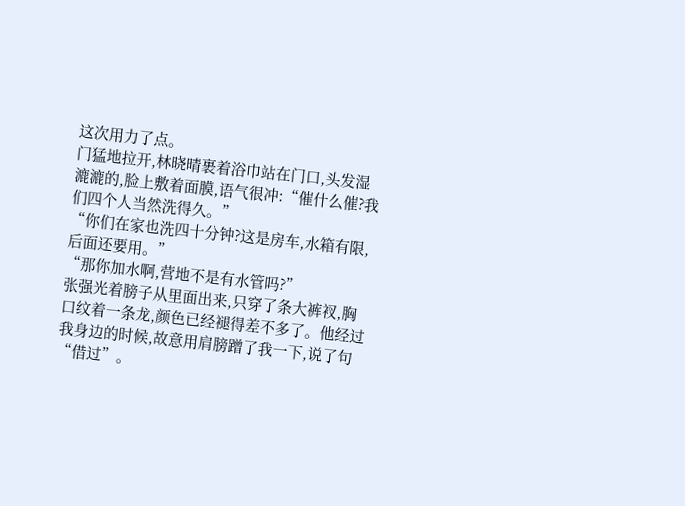这次用力了点。
门猛地拉开,林晓晴裹着浴巾站在门口,头发湿漉漉的,脸上敷着面膜,语气很冲:“催什么催?我们四个人当然洗得久。”
“你们在家也洗四十分钟?这是房车,水箱有限,后面还要用。”
“那你加水啊,营地不是有水管吗?”
张强光着膀子从里面出来,只穿了条大裤衩,胸口纹着一条龙,颜色已经褪得差不多了。他经过我身边的时候,故意用肩膀蹭了我一下,说了句“借过”。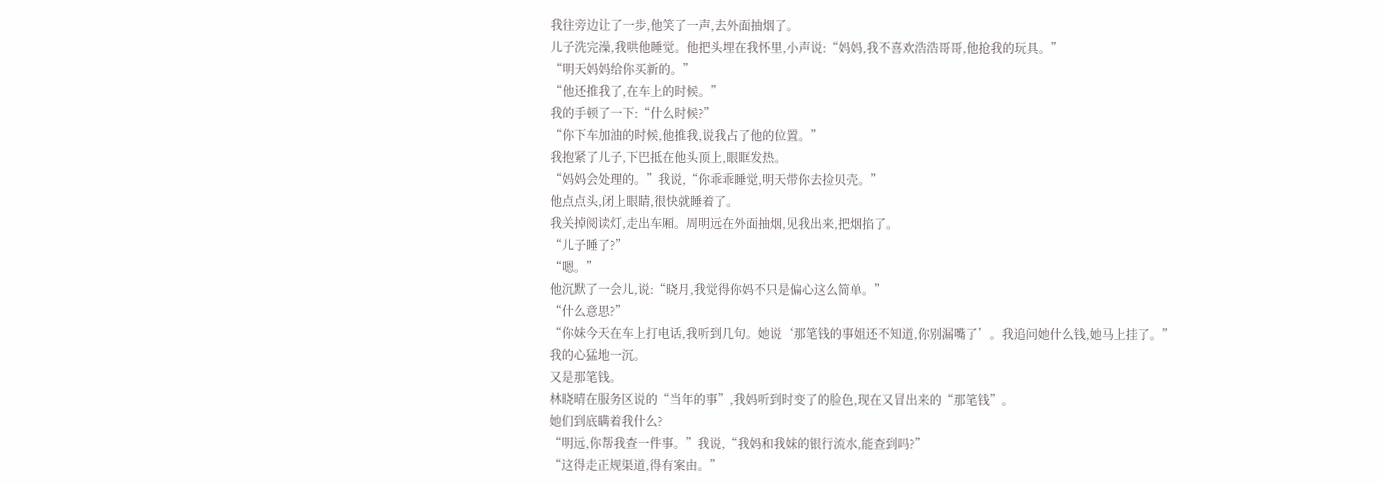我往旁边让了一步,他笑了一声,去外面抽烟了。
儿子洗完澡,我哄他睡觉。他把头埋在我怀里,小声说:“妈妈,我不喜欢浩浩哥哥,他抢我的玩具。”
“明天妈妈给你买新的。”
“他还推我了,在车上的时候。”
我的手顿了一下:“什么时候?”
“你下车加油的时候,他推我,说我占了他的位置。”
我抱紧了儿子,下巴抵在他头顶上,眼眶发热。
“妈妈会处理的。”我说,“你乖乖睡觉,明天带你去捡贝壳。”
他点点头,闭上眼睛,很快就睡着了。
我关掉阅读灯,走出车厢。周明远在外面抽烟,见我出来,把烟掐了。
“儿子睡了?”
“嗯。”
他沉默了一会儿,说:“晓月,我觉得你妈不只是偏心这么简单。”
“什么意思?”
“你妹今天在车上打电话,我听到几句。她说‘那笔钱的事姐还不知道,你别漏嘴了’。我追问她什么钱,她马上挂了。”
我的心猛地一沉。
又是那笔钱。
林晓晴在服务区说的“当年的事”,我妈听到时变了的脸色,现在又冒出来的“那笔钱”。
她们到底瞒着我什么?
“明远,你帮我查一件事。”我说,“我妈和我妹的银行流水,能查到吗?”
“这得走正规渠道,得有案由。”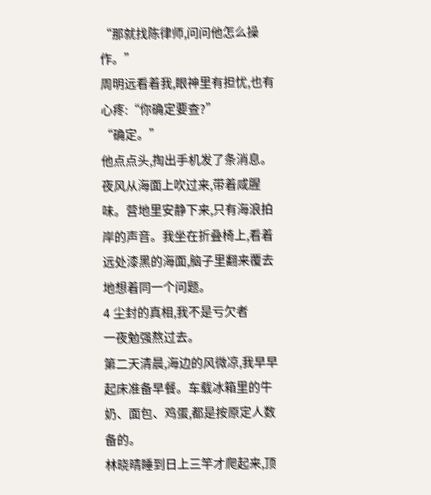“那就找陈律师,问问他怎么操作。”
周明远看着我,眼神里有担忧,也有心疼:“你确定要查?”
“确定。”
他点点头,掏出手机发了条消息。
夜风从海面上吹过来,带着咸腥味。营地里安静下来,只有海浪拍岸的声音。我坐在折叠椅上,看着远处漆黑的海面,脑子里翻来覆去地想着同一个问题。
4 尘封的真相,我不是亏欠者
一夜勉强熬过去。
第二天清晨,海边的风微凉,我早早起床准备早餐。车载冰箱里的牛奶、面包、鸡蛋,都是按原定人数备的。
林晓晴睡到日上三竿才爬起来,顶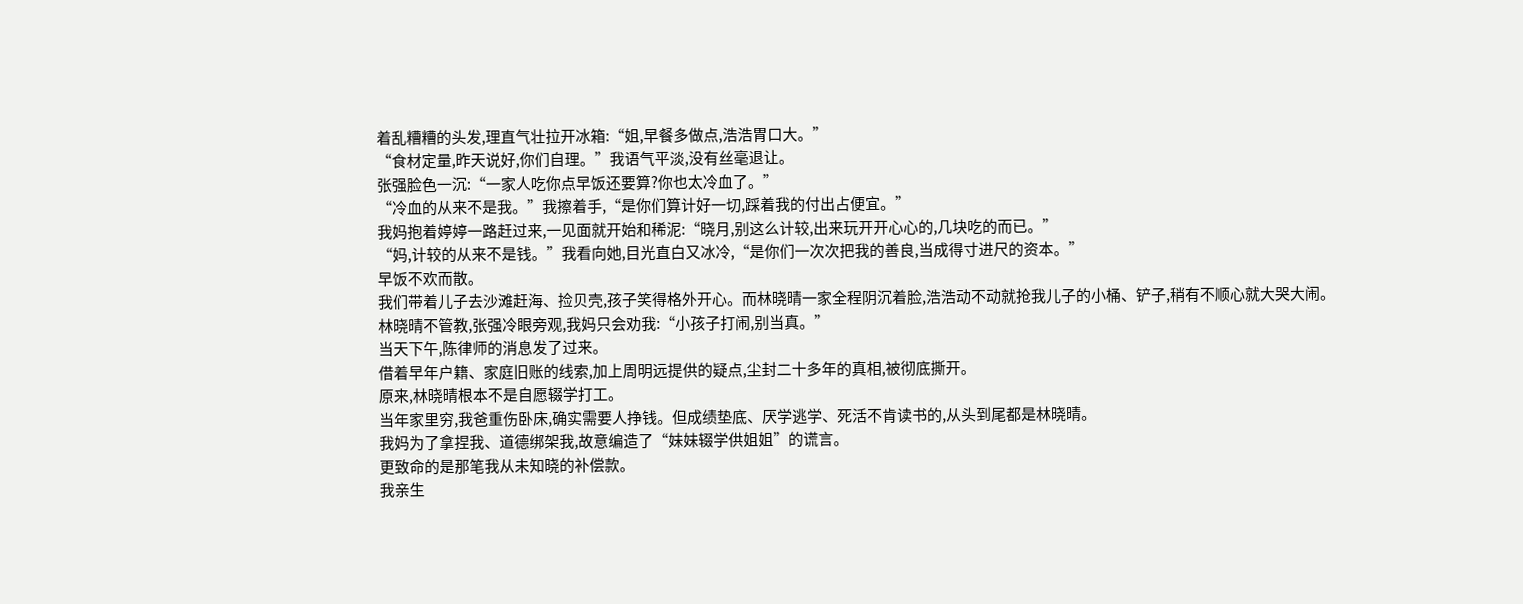着乱糟糟的头发,理直气壮拉开冰箱:“姐,早餐多做点,浩浩胃口大。”
“食材定量,昨天说好,你们自理。”我语气平淡,没有丝毫退让。
张强脸色一沉:“一家人吃你点早饭还要算?你也太冷血了。”
“冷血的从来不是我。”我擦着手,“是你们算计好一切,踩着我的付出占便宜。”
我妈抱着婷婷一路赶过来,一见面就开始和稀泥:“晓月,别这么计较,出来玩开开心心的,几块吃的而已。”
“妈,计较的从来不是钱。”我看向她,目光直白又冰冷,“是你们一次次把我的善良,当成得寸进尺的资本。”
早饭不欢而散。
我们带着儿子去沙滩赶海、捡贝壳,孩子笑得格外开心。而林晓晴一家全程阴沉着脸,浩浩动不动就抢我儿子的小桶、铲子,稍有不顺心就大哭大闹。
林晓晴不管教,张强冷眼旁观,我妈只会劝我:“小孩子打闹,别当真。”
当天下午,陈律师的消息发了过来。
借着早年户籍、家庭旧账的线索,加上周明远提供的疑点,尘封二十多年的真相,被彻底撕开。
原来,林晓晴根本不是自愿辍学打工。
当年家里穷,我爸重伤卧床,确实需要人挣钱。但成绩垫底、厌学逃学、死活不肯读书的,从头到尾都是林晓晴。
我妈为了拿捏我、道德绑架我,故意编造了“妹妹辍学供姐姐”的谎言。
更致命的是那笔我从未知晓的补偿款。
我亲生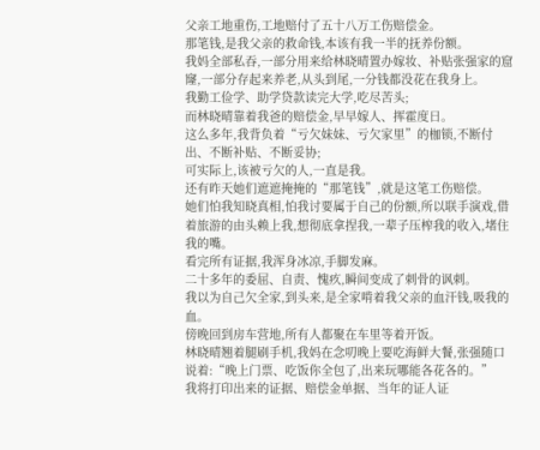父亲工地重伤,工地赔付了五十八万工伤赔偿金。
那笔钱,是我父亲的救命钱,本该有我一半的抚养份额。
我妈全部私吞,一部分用来给林晓晴置办嫁妆、补贴张强家的窟窿,一部分存起来养老,从头到尾,一分钱都没花在我身上。
我勤工俭学、助学贷款读完大学,吃尽苦头;
而林晓晴靠着我爸的赔偿金,早早嫁人、挥霍度日。
这么多年,我背负着“亏欠妹妹、亏欠家里”的枷锁,不断付出、不断补贴、不断妥协;
可实际上,该被亏欠的人,一直是我。
还有昨天她们遮遮掩掩的“那笔钱”,就是这笔工伤赔偿。
她们怕我知晓真相,怕我讨要属于自己的份额,所以联手演戏,借着旅游的由头赖上我,想彻底拿捏我,一辈子压榨我的收入,堵住我的嘴。
看完所有证据,我浑身冰凉,手脚发麻。
二十多年的委屈、自责、愧疚,瞬间变成了刺骨的讽刺。
我以为自己欠全家,到头来,是全家啃着我父亲的血汗钱,吸我的血。
傍晚回到房车营地,所有人都聚在车里等着开饭。
林晓晴翘着腿刷手机,我妈在念叨晚上要吃海鲜大餐,张强随口说着:“晚上门票、吃饭你全包了,出来玩哪能各花各的。”
我将打印出来的证据、赔偿金单据、当年的证人证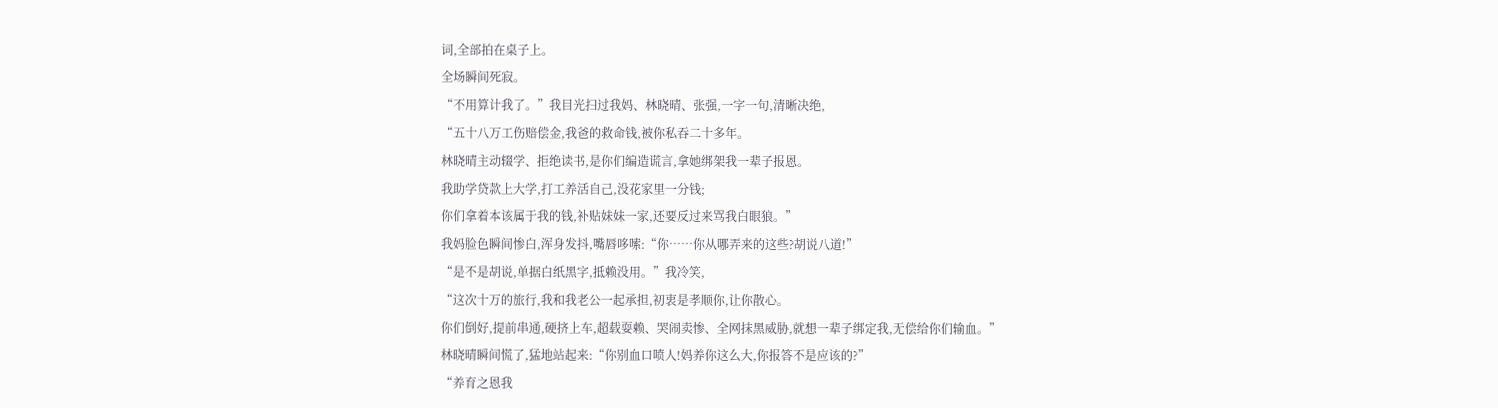词,全部拍在桌子上。
全场瞬间死寂。
“不用算计我了。”我目光扫过我妈、林晓晴、张强,一字一句,清晰决绝,
“五十八万工伤赔偿金,我爸的救命钱,被你私吞二十多年。
林晓晴主动辍学、拒绝读书,是你们编造谎言,拿她绑架我一辈子报恩。
我助学贷款上大学,打工养活自己,没花家里一分钱;
你们拿着本该属于我的钱,补贴妹妹一家,还要反过来骂我白眼狼。”
我妈脸色瞬间惨白,浑身发抖,嘴唇哆嗦:“你……你从哪弄来的这些?胡说八道!”
“是不是胡说,单据白纸黑字,抵赖没用。”我冷笑,
“这次十万的旅行,我和我老公一起承担,初衷是孝顺你,让你散心。
你们倒好,提前串通,硬挤上车,超载耍赖、哭闹卖惨、全网抹黑威胁,就想一辈子绑定我,无偿给你们输血。”
林晓晴瞬间慌了,猛地站起来:“你别血口喷人!妈养你这么大,你报答不是应该的?”
“养育之恩我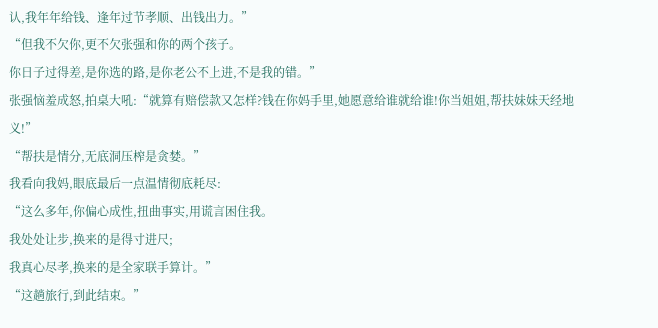认,我年年给钱、逢年过节孝顺、出钱出力。”
“但我不欠你,更不欠张强和你的两个孩子。
你日子过得差,是你选的路,是你老公不上进,不是我的错。”
张强恼羞成怒,拍桌大吼:“就算有赔偿款又怎样?钱在你妈手里,她愿意给谁就给谁!你当姐姐,帮扶妹妹天经地义!”
“帮扶是情分,无底洞压榨是贪婪。”
我看向我妈,眼底最后一点温情彻底耗尽:
“这么多年,你偏心成性,扭曲事实,用谎言困住我。
我处处让步,换来的是得寸进尺;
我真心尽孝,换来的是全家联手算计。”
“这趟旅行,到此结束。”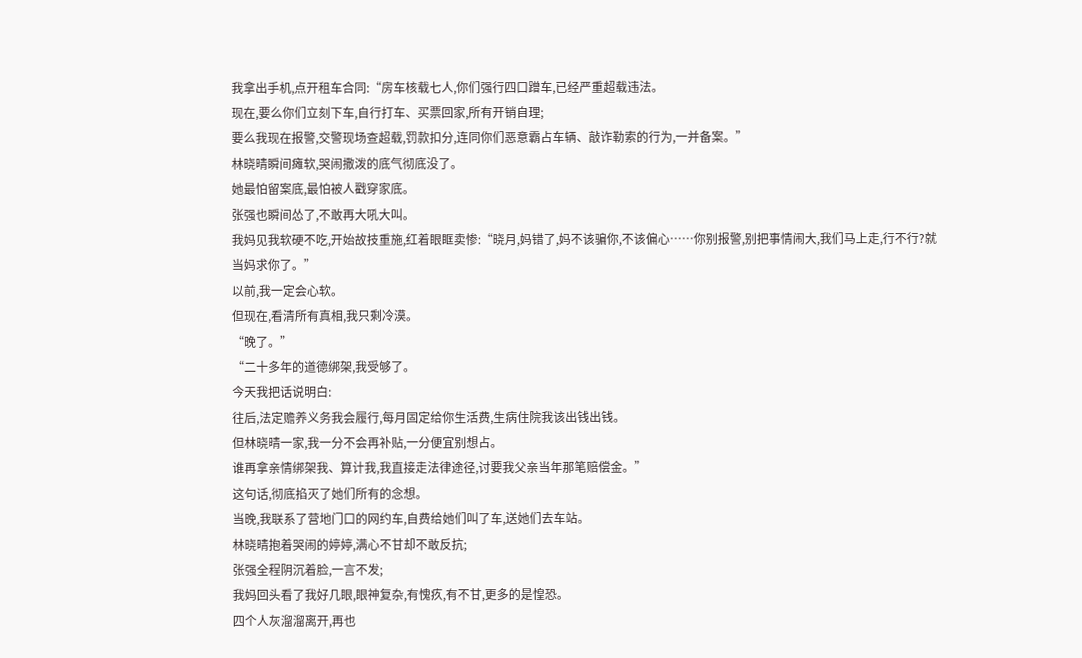我拿出手机,点开租车合同:“房车核载七人,你们强行四口蹭车,已经严重超载违法。
现在,要么你们立刻下车,自行打车、买票回家,所有开销自理;
要么我现在报警,交警现场查超载,罚款扣分,连同你们恶意霸占车辆、敲诈勒索的行为,一并备案。”
林晓晴瞬间瘫软,哭闹撒泼的底气彻底没了。
她最怕留案底,最怕被人戳穿家底。
张强也瞬间怂了,不敢再大吼大叫。
我妈见我软硬不吃,开始故技重施,红着眼眶卖惨:“晓月,妈错了,妈不该骗你,不该偏心……你别报警,别把事情闹大,我们马上走,行不行?就当妈求你了。”
以前,我一定会心软。
但现在,看清所有真相,我只剩冷漠。
“晚了。”
“二十多年的道德绑架,我受够了。
今天我把话说明白:
往后,法定赡养义务我会履行,每月固定给你生活费,生病住院我该出钱出钱。
但林晓晴一家,我一分不会再补贴,一分便宜别想占。
谁再拿亲情绑架我、算计我,我直接走法律途径,讨要我父亲当年那笔赔偿金。”
这句话,彻底掐灭了她们所有的念想。
当晚,我联系了营地门口的网约车,自费给她们叫了车,送她们去车站。
林晓晴抱着哭闹的婷婷,满心不甘却不敢反抗;
张强全程阴沉着脸,一言不发;
我妈回头看了我好几眼,眼神复杂,有愧疚,有不甘,更多的是惶恐。
四个人灰溜溜离开,再也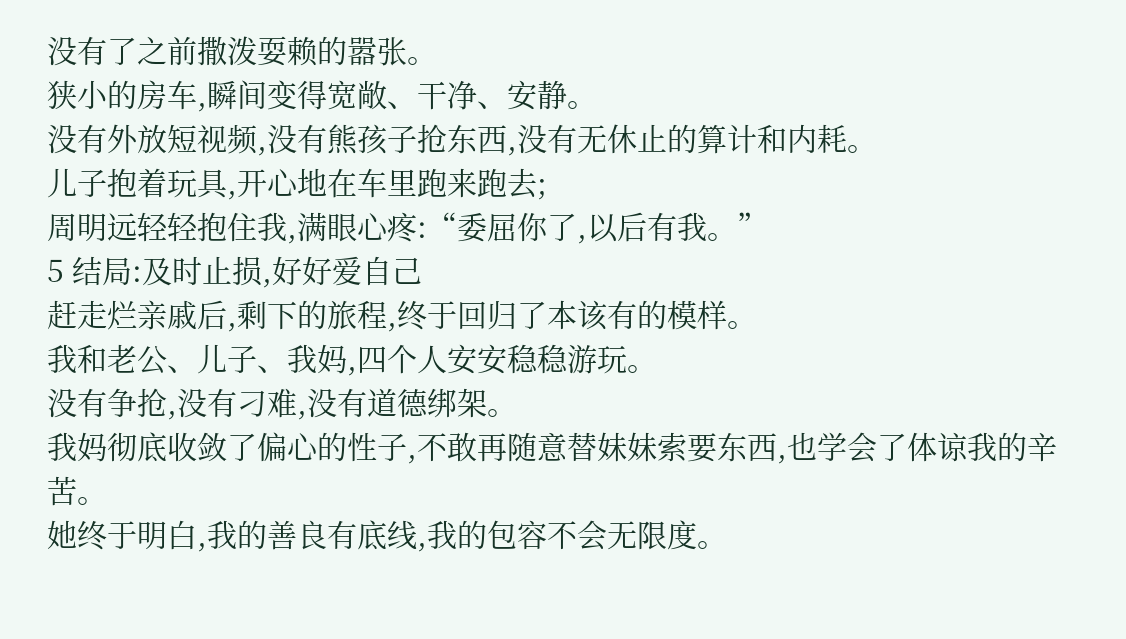没有了之前撒泼耍赖的嚣张。
狭小的房车,瞬间变得宽敞、干净、安静。
没有外放短视频,没有熊孩子抢东西,没有无休止的算计和内耗。
儿子抱着玩具,开心地在车里跑来跑去;
周明远轻轻抱住我,满眼心疼:“委屈你了,以后有我。”
5 结局:及时止损,好好爱自己
赶走烂亲戚后,剩下的旅程,终于回归了本该有的模样。
我和老公、儿子、我妈,四个人安安稳稳游玩。
没有争抢,没有刁难,没有道德绑架。
我妈彻底收敛了偏心的性子,不敢再随意替妹妹索要东西,也学会了体谅我的辛苦。
她终于明白,我的善良有底线,我的包容不会无限度。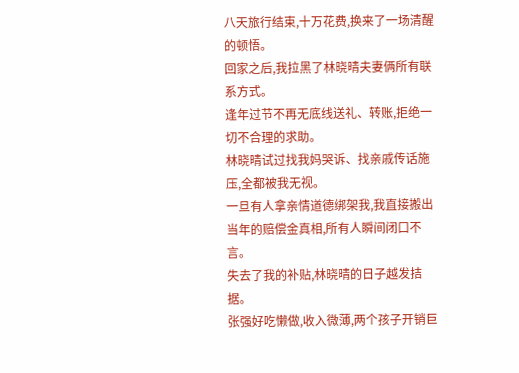八天旅行结束,十万花费,换来了一场清醒的顿悟。
回家之后,我拉黑了林晓晴夫妻俩所有联系方式。
逢年过节不再无底线送礼、转账,拒绝一切不合理的求助。
林晓晴试过找我妈哭诉、找亲戚传话施压,全都被我无视。
一旦有人拿亲情道德绑架我,我直接搬出当年的赔偿金真相,所有人瞬间闭口不言。
失去了我的补贴,林晓晴的日子越发拮据。
张强好吃懒做,收入微薄,两个孩子开销巨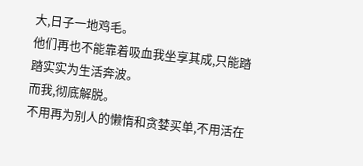大,日子一地鸡毛。
他们再也不能靠着吸血我坐享其成,只能踏踏实实为生活奔波。
而我,彻底解脱。
不用再为别人的懒惰和贪婪买单,不用活在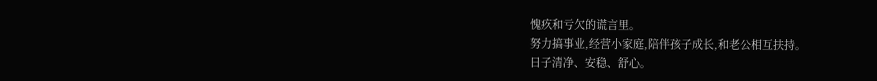愧疚和亏欠的谎言里。
努力搞事业,经营小家庭,陪伴孩子成长,和老公相互扶持。
日子清净、安稳、舒心。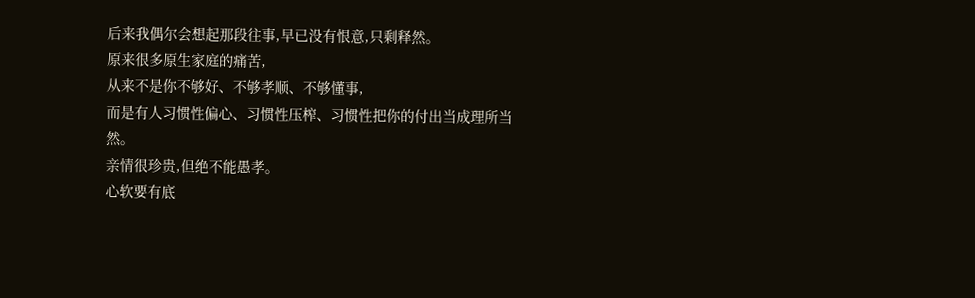后来我偶尔会想起那段往事,早已没有恨意,只剩释然。
原来很多原生家庭的痛苦,
从来不是你不够好、不够孝顺、不够懂事,
而是有人习惯性偏心、习惯性压榨、习惯性把你的付出当成理所当然。
亲情很珍贵,但绝不能愚孝。
心软要有底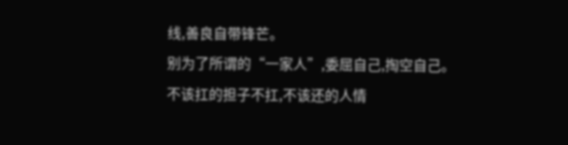线,善良自带锋芒。
别为了所谓的“一家人”,委屈自己,掏空自己。
不该扛的担子不扛,不该还的人情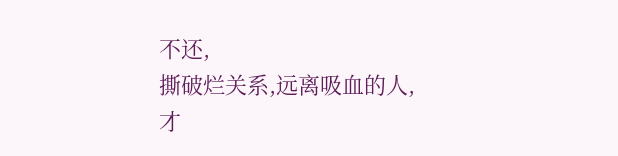不还,
撕破烂关系,远离吸血的人,
才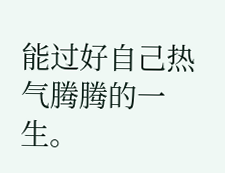能过好自己热气腾腾的一生。